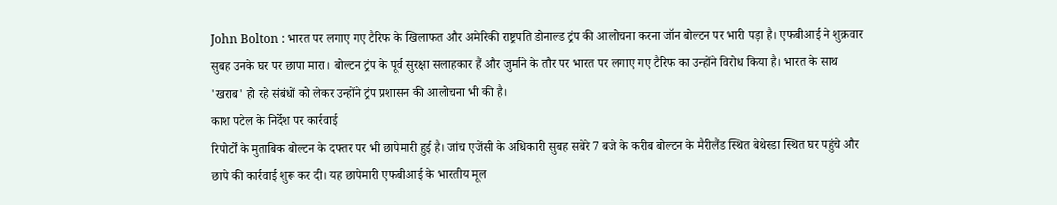John Bolton : भारत पर लगाए गए टैरिफ के खिलाफत और अमेरिकी राष्ट्रपति डोनाल्ड ट्रंप की आलोचना करना जॉन बोल्टन पर भारी पड़ा है। एफबीआई ने शुक्रवार सुबह उनके घर पर छापा मारा। बोल्टन ट्रंप के पूर्व सुरक्षा सलाहकार हैं और जुर्माने के तौर पर भारत पर लगाए गए टैरिफ का उन्होंने विरोध किया है। भारत के साथ 'खराब' हो रहे संबंधों को लेकर उन्होंने ट्रंप प्रशासन की आलोचना भी की है।
काश पटेल के निर्देश पर कार्रवाई
रिपोर्टों के मुताबिक बोल्टन के दफ्तर पर भी छापेमारी हुई है। जांच एजेंसी के अधिकारी सुबह सबेरे 7 बजे के करीब बोल्टन के मैरीलैंड स्थित बेथेस्डा स्थित घर पहुंचे और छापे की कार्रवाई शुरू कर दी। यह छापेमारी एफबीआई के भारतीय मूल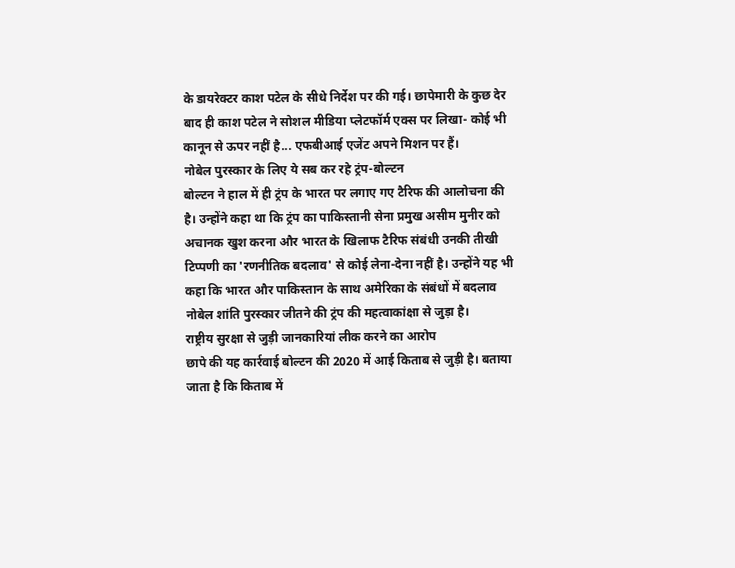के डायरेक्टर काश पटेल के सीधे निर्देश पर की गई। छापेमारी के कुछ देर बाद ही काश पटेल ने सोशल मीडिया प्लेटफॉर्म एक्स पर लिखा- कोई भी कानून से ऊपर नहीं है... एफबीआई एजेंट अपने मिशन पर हैं।
नोबेल पुरस्कार के लिए ये सब कर रहे ट्रंप-बोल्टन
बोल्टन ने हाल में ही ट्रंप के भारत पर लगाए गए टैरिफ की आलोचना की है। उन्होंने कहा था कि ट्रंप का पाकिस्तानी सेना प्रमुख असीम मुनीर को अचानक खुश करना और भारत के खिलाफ टैरिफ संबंधी उनकी तीखी टिप्पणी का 'रणनीतिक बदलाव' से कोई लेना-देना नहीं है। उन्होंने यह भी कहा कि भारत और पाकिस्तान के साथ अमेरिका के संबंधों में बदलाव नोबेल शांति पुरस्कार जीतने की ट्रंप की महत्वाकांक्षा से जुड़ा है।
राष्ट्रीय सुरक्षा से जुड़ी जानकारियां लीक करने का आरोप
छापे की यह कार्रवाई बोल्टन की 2020 में आई किताब से जुड़ी है। बताया जाता है कि किताब में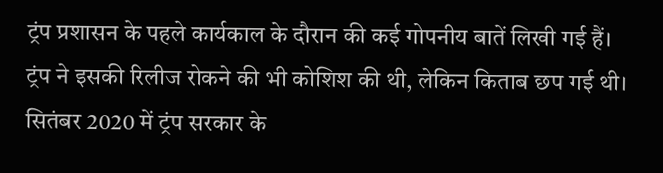ट्रंप प्रशासन के पहले कार्यकाल के दौरान की कई गोपनीय बातें लिखी गई हैं। ट्रंप ने इसकी रिलीज रोकने की भी कोशिश की थी, लेकिन किताब छप गई थी। सितंबर 2020 में ट्रंप सरकार के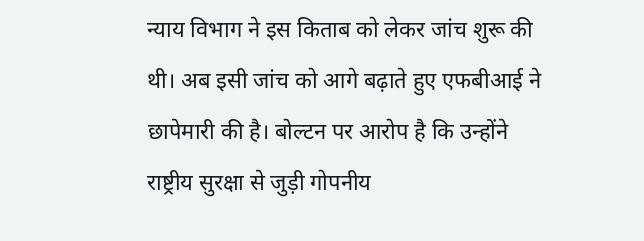न्याय विभाग ने इस किताब को लेकर जांच शुरू की थी। अब इसी जांच को आगे बढ़ाते हुए एफबीआई ने छापेमारी की है। बोल्टन पर आरोप है कि उन्होंने राष्ट्रीय सुरक्षा से जुड़ी गोपनीय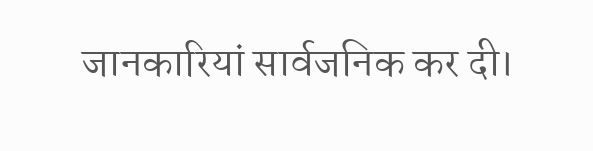जानकारियां सार्वजनिक कर दी।